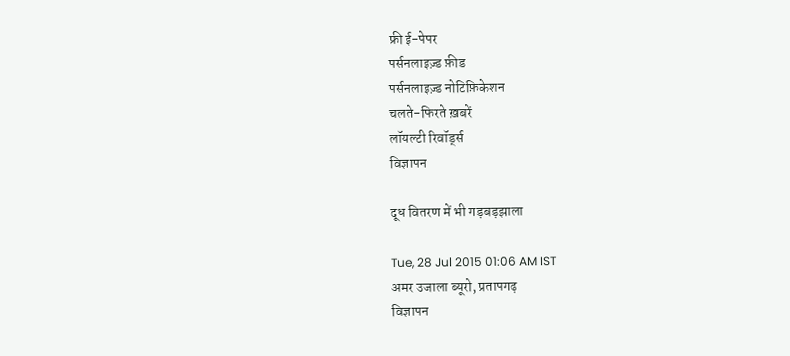फ्री ई-पेपर
पर्सनलाइज़्ड फ़ीड
पर्सनलाइज़्ड नोटिफ़िकेशन
चलते-फिरते ख़बरें
लॉयल्टी रिवॉर्ड्स
विज्ञापन

दूध वितरण में भी गड़बड़झाला

Tue, 28 Jul 2015 01:06 AM IST
अमर उजाला ब्यूरो, प्रतापगढ़
विज्ञापन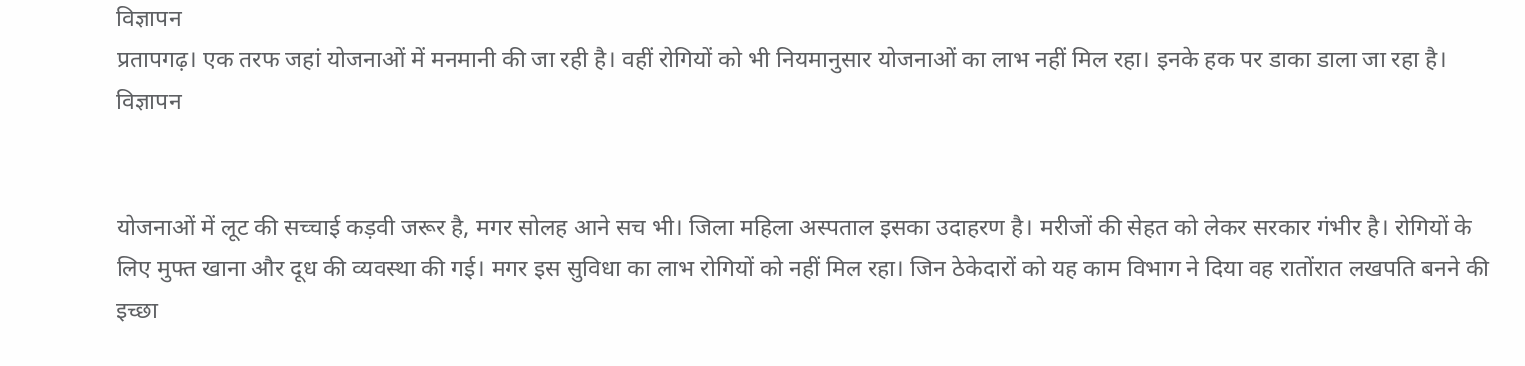विज्ञापन
प्रतापगढ़। एक तरफ जहां योजनाओं में मनमानी की जा रही है। वहीं रोगियों को भी नियमानुसार योजनाओं का लाभ नहीं मिल रहा। इनके हक पर डाका डाला जा रहा है।
विज्ञापन


योजनाओं में लूट की सच्चाई कड़वी जरूर है, मगर सोलह आने सच भी। जिला महिला अस्पताल इसका उदाहरण है। मरीजों की सेहत को लेकर सरकार गंभीर है। रोगियों के लिए मुफ्त खाना और दूध की व्यवस्था की गई। मगर इस सुविधा का लाभ रोगियों को नहीं मिल रहा। जिन ठेकेदारों को यह काम विभाग ने दिया वह रातोंरात लखपति बनने की इच्छा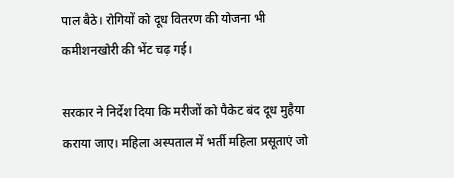पाल बैठे। रोगियों को दूध वितरण की योजना भी कमीशनखोरी की भेंट चढ़ गई।

सरकार ने निर्देश दिया कि मरीजों को पैकेट बंद दूध मुहैया कराया जाए। महिला अस्पताल में भर्ती महिला प्रसूताएं जो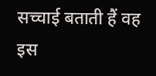सच्चाई बताती हैं वह इस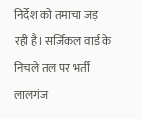निर्देश को तमाचा जड़ रही है। सर्जिकल वार्ड के निचले तल पर भर्ती लालगंज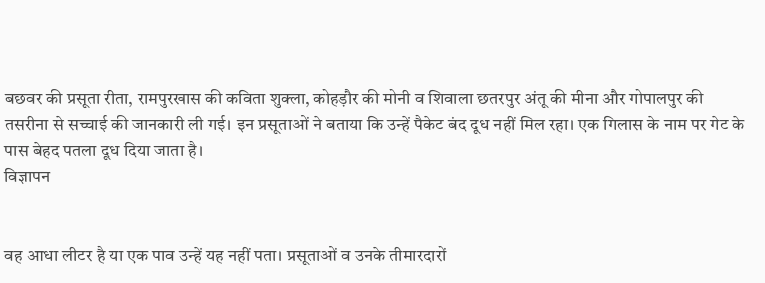बछवर की प्रसूता रीता, रामपुरखास की कविता शुक्ला, कोहड़ौर की मोनी व शिवाला छतरपुर अंतू की मीना और गोपालपुर की तसरीना से सच्चाई की जानकारी ली गई। इन प्रसूताओं ने बताया कि उन्हें पैकेट बंद दूध नहीं मिल रहा। एक गिलास के नाम पर गेट के पास बेहद पतला दूध दिया जाता है।
विज्ञापन


वह आधा लीटर है या एक पाव उन्हें यह नहीं पता। प्रसूताओं व उनके तीमारदारों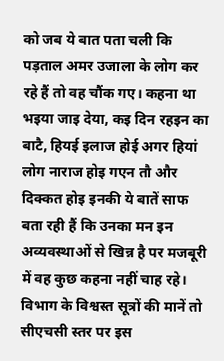को जब ये बात पता चली कि पड़ताल अमर उजाला के लोग कर रहे हैं तो वह चौंक गए। कहना था भइया जाइ देया, कइ दिन रहइन का बाटै, हियई इलाज होई अगर हियां लोग नाराज होइ गएन तौ और दिक्कत होइ इनकी ये बातें साफ बता रही हैं कि उनका मन इन अव्यवस्थाओं से खिन्न है पर मजबूरी में वह कुछ कहना नहीं चाह रहे। विभाग के विश्वस्त सूत्रों की मानें तो सीएचसी स्तर पर इस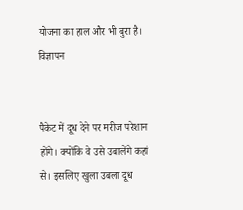योजना का हाल और भी बुरा है।
विज्ञापन


पैकेट में दूध देने पर मरीज परेशान होंगे। क्योंकि वे उसे उबालेंगे कहां से। इसलिए खुला उबला दूध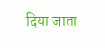दिया जाता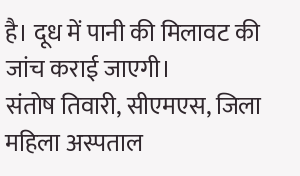है। दूध में पानी की मिलावट की जांच कराई जाएगी।
संतोष तिवारी, सीएमएस, जिला महिला अस्पताल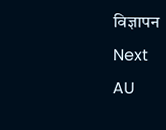विज्ञापन
Next
AU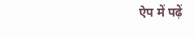ऐप में पढ़ें